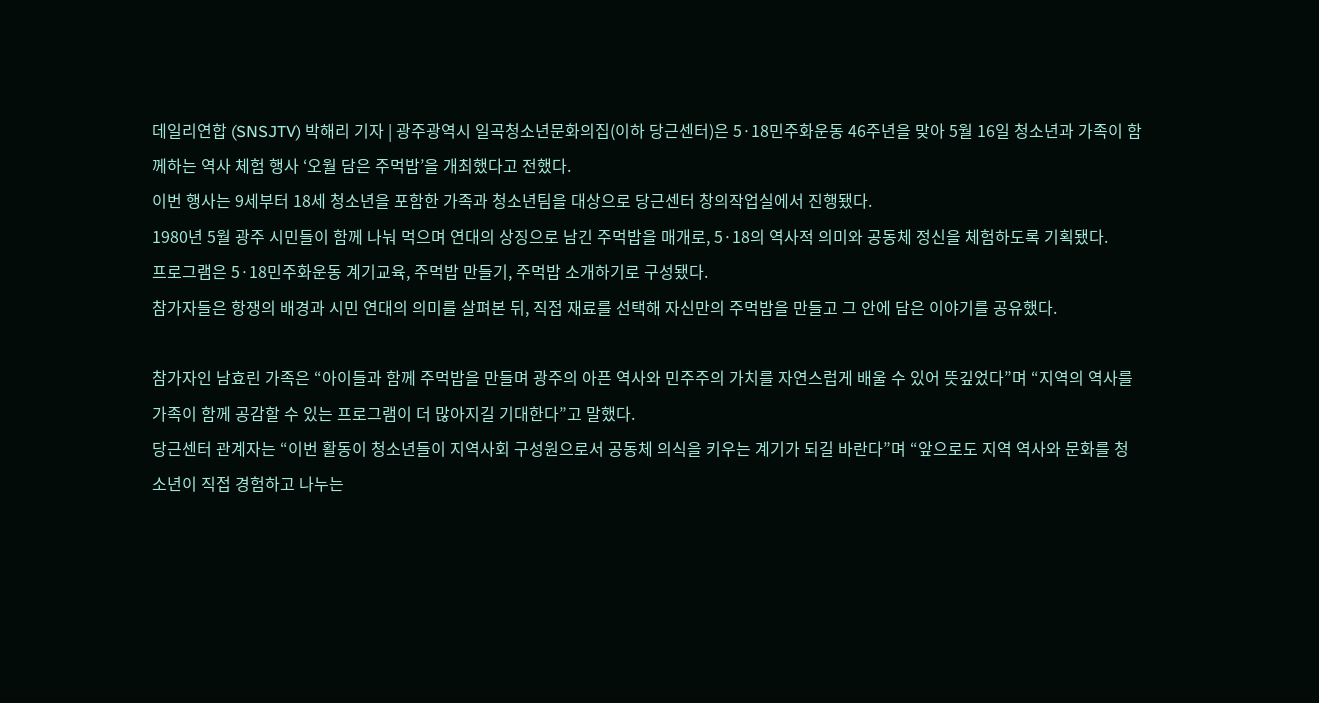데일리연합 (SNSJTV) 박해리 기자 | 광주광역시 일곡청소년문화의집(이하 당근센터)은 5·18민주화운동 46주년을 맞아 5월 16일 청소년과 가족이 함께하는 역사 체험 행사 ‘오월 담은 주먹밥’을 개최했다고 전했다.
이번 행사는 9세부터 18세 청소년을 포함한 가족과 청소년팀을 대상으로 당근센터 창의작업실에서 진행됐다.
1980년 5월 광주 시민들이 함께 나눠 먹으며 연대의 상징으로 남긴 주먹밥을 매개로, 5·18의 역사적 의미와 공동체 정신을 체험하도록 기획됐다.
프로그램은 5·18민주화운동 계기교육, 주먹밥 만들기, 주먹밥 소개하기로 구성됐다.
참가자들은 항쟁의 배경과 시민 연대의 의미를 살펴본 뒤, 직접 재료를 선택해 자신만의 주먹밥을 만들고 그 안에 담은 이야기를 공유했다.

참가자인 남효린 가족은 “아이들과 함께 주먹밥을 만들며 광주의 아픈 역사와 민주주의 가치를 자연스럽게 배울 수 있어 뜻깊었다”며 “지역의 역사를 가족이 함께 공감할 수 있는 프로그램이 더 많아지길 기대한다”고 말했다.
당근센터 관계자는 “이번 활동이 청소년들이 지역사회 구성원으로서 공동체 의식을 키우는 계기가 되길 바란다”며 “앞으로도 지역 역사와 문화를 청소년이 직접 경험하고 나누는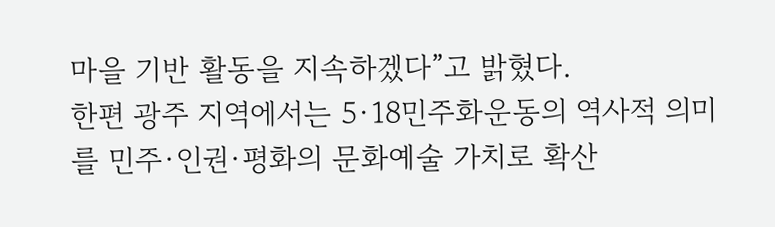마을 기반 활동을 지속하겠다”고 밝혔다.
한편 광주 지역에서는 5·18민주화운동의 역사적 의미를 민주·인권·평화의 문화예술 가치로 확산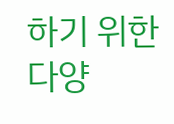하기 위한 다양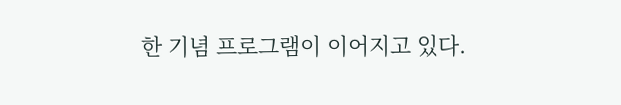한 기념 프로그램이 이어지고 있다.